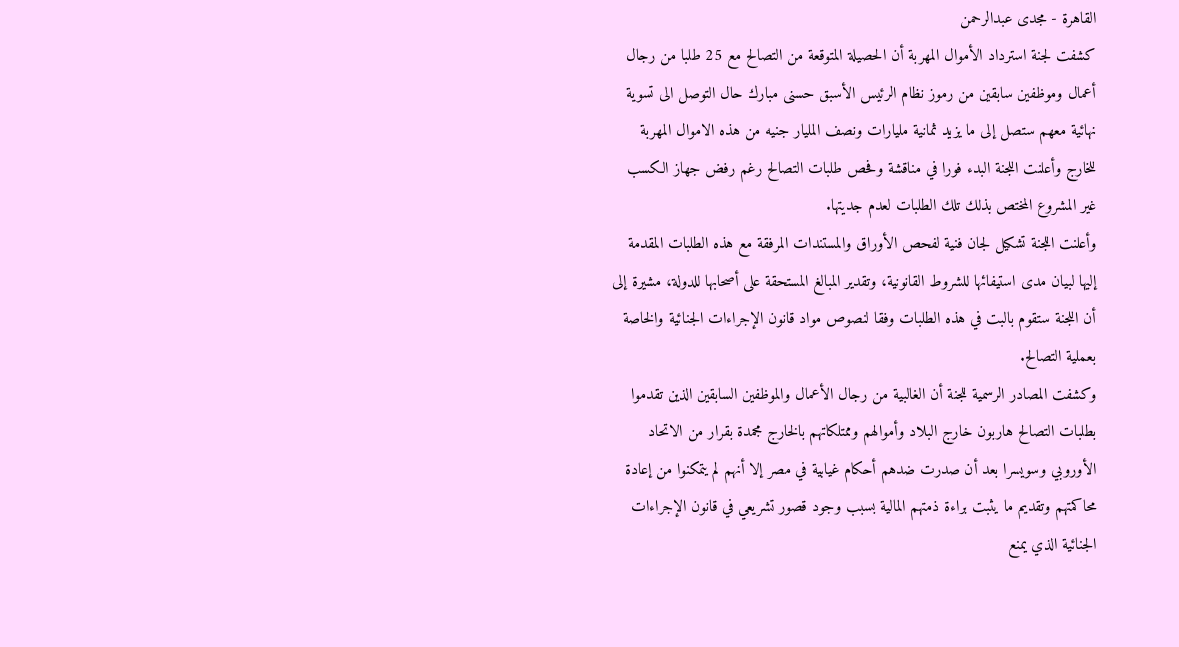القاهرة - مجدى عبدالرحمن
كشفت لجنة استرداد الأموال المهربة أن الحصيلة المتوقعة من التصالح مع 25 طلبا من رجال أعمال وموظفين سابقين من رموز نظام الرئيس الأسبق حسنى مبارك حال التوصل الى تسوية نهائية معهم ستصل إلى ما يزيد ثمانية مليارات ونصف المليار جنيه من هذه الاموال المهربة للخارج وأعلنت اللجنة البدء فورا في مناقشة وفحص طلبات التصالح رغم رفض جهاز الكسب غير المشروع المختص بذلك تلك الطلبات لعدم جديتها.
وأعلنت اللجنة تشكيل لجان فنية لفحص الأوراق والمستندات المرفقة مع هذه الطلبات المقدمة إليها لبيان مدى استيفائها للشروط القانونية، وتقدير المبالغ المستحقة على أصحابها للدولة، مشيرة إلى أن اللجنة ستقوم بالبت في هذه الطلبات وفقا لنصوص مواد قانون الإجراءات الجنائية والخاصة بعملية التصالح.
وكشفت المصادر الرسمية للجنة أن الغالبية من رجال الأعمال والموظفين السابقين الذين تقدموا بطلبات التصالح هاربون خارج البلاد وأموالهم وممتلكاتهم بالخارج مجمدة بقرار من الاتحاد الأوروبي وسويسرا بعد أن صدرت ضدهم أحكام غيابية في مصر إلا أنهم لم يتمكنوا من إعادة محاكمتهم وتقديم ما يثبت براءة ذمتهم المالية بسبب وجود قصور تشريعي في قانون الإجراءات الجنائية الذي يمنع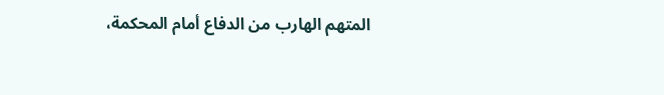المتهم الهارب من الدفاع أمام المحكمة،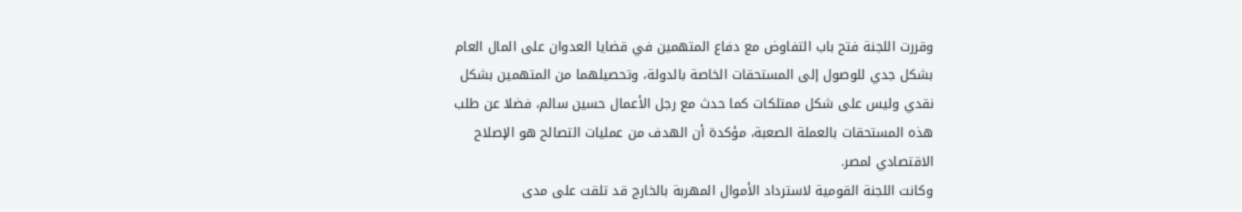وقررت اللجنة فتح باب التفاوض مع دفاع المتهمين في قضايا العدوان على المال العام بشكل جدي للوصول إلى المستحقات الخاصة بالدولة، وتحصيلهما من المتهمين بشكل نقدي وليس على شكل ممتلكات كما حدث مع رجل الأعمال حسين سالم، فضلا عن طلب هذه المستحقات بالعملة الصعبة، مؤكدة أن الهدف من عمليات التصالح هو الإصلاح الاقتصادي لمصر.
وكانت اللجنة القومية لاسترداد الأموال المهربة بالخارج قد تلقت على مدى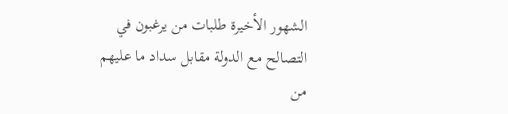الشهور الأخيرة طلبات من يرغبون في التصالح مع الدولة مقابل سداد ما عليهم من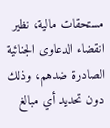مستحقات مالية، نظير انقضاء الدعاوى الجنائية الصادرة ضدهم، وذلك دون تحديد أي مبالغ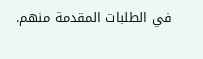في الطلبات المقدمة منهم.